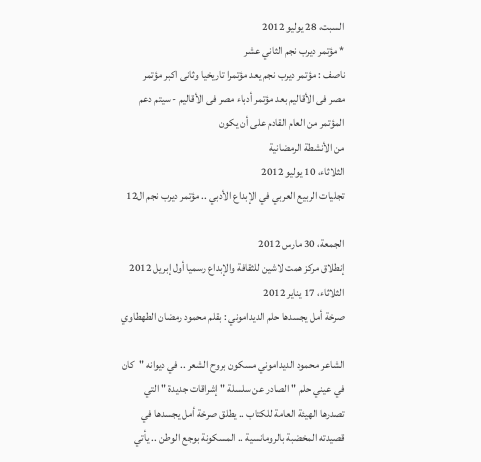السبت، 28 يوليو 2012
* مؤتمر ديرب نجم الثاني عشر
ناصف : مؤتمر ديرب نجم يعد مؤتمرا تاريخيا وثانى اكبر مؤتمر
مصر فى الأقاليم بعد مؤتمر أدباء مصر فى الأقاليم - سيتم دعم المؤتمر من العام القادم على أن يكون
من الأنشطة الرمضانية
الثلاثاء، 10 يوليو 2012
تجليات الربيع العربي في الإبداع الأدبي .. مؤتمر ديرب نجم ال12

الجمعة، 30 مارس 2012
إنطلاق مركز همت لاشين للثقافة والإبداع رسميا أول إبريل 2012
الثلاثاء، 17 يناير 2012
صرخة أمل يجسدها حلم الديداموني : بقلم محمود رمضان الطهطاوي

الشاعر محمود الديداموني مسكون بروح الشعر .. في ديوانه "كان في عيني حلم " الصادر عن سلسلة " إشراقات جديدة " التي تصدرها الهيئة العامة للكتاب .. يطلق صرخة أمل يجسدها في قصيدته المخضبة بالرومانسية .. المسكونة بوجع الوطن .. يأتي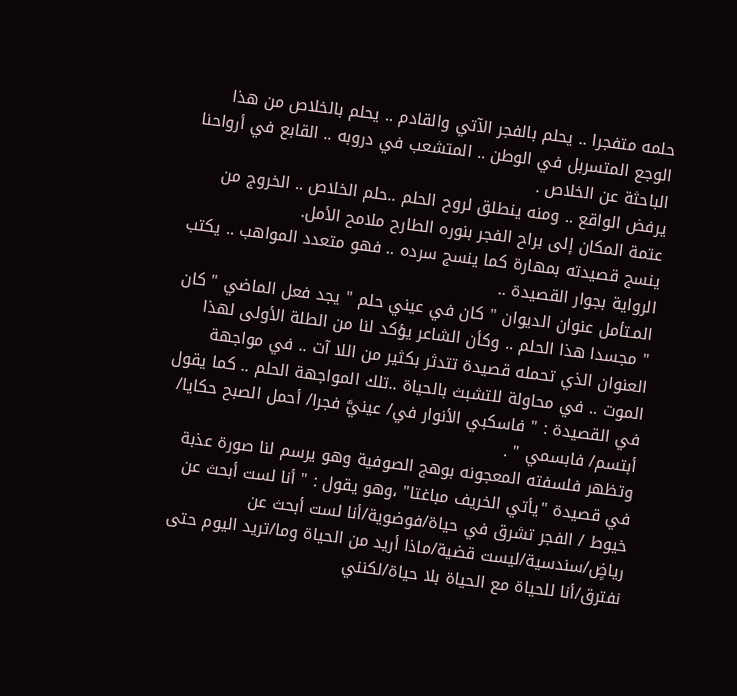حلمه متفجرا .. يحلم بالفجر الآتي والقادم .. يحلم بالخلاص من هذا الوجع المتسربل في الوطن .. المتشعب في دروبه .. القابع في أرواحنا الباحثة عن الخلاص .
يرفض الواقع .. ومنه ينطلق لروح الحلم ..حلم الخلاص .. الخروج من عتمة المكان إلى براح الفجر بنوره الطارح ملامح الأمل.
ينسج قصيدته بمهارة كما ينسج سرده .. فهو متعدد المواهب .. يكتب الرواية بجوار القصيدة ..
المـتأمل عنوان الديوان " كان في عيني حلم " يجد فعل الماضي " كان " مجسدا هذا الحلم .. وكأن الشاعر يؤكد لنا من الطلة الأولى لهذا العنوان الذي تحمله قصيدة تتدثر بكثير من اللا آت .. في مواجهة الموت .. في محاولة للتشبث بالحياة ..تلك المواجهة الحلم .. كما يقول في القصيدة : " فاسكبي الأنوار في/ عينيَّ فجرا/ أحمل الصبح حكايا/ أبتسم/ فابسمي " .
وتظهر فلسفته المعجونه بوهج الصوفية وهو يرسم لنا صورة عذبة في قصيدة "يأتي الخريف مباغتا" ،وهو يقول : " أنا لست أبحث عن خيوط / الفجر تشرق في حياة/فوضوية/أنا لست أبحث عن رياضٍ/سندسية/ليست قضية/ماذا أريد من الحياة وما/تريد اليوم حتى نفترق/أنا للحياة مع الحياة بلا حياة/لكنني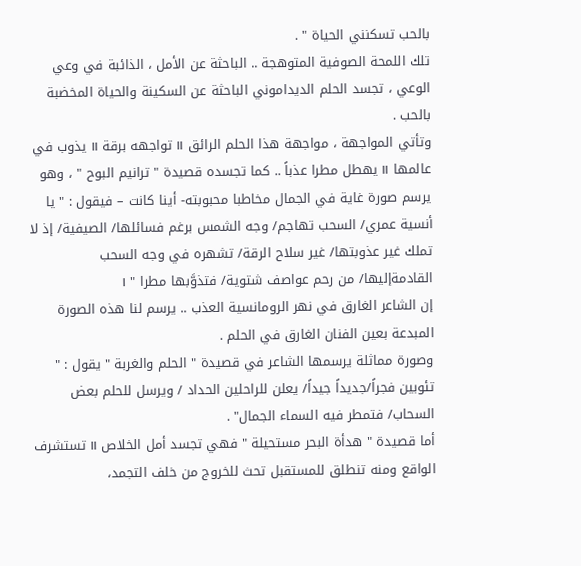بالحب تسكنني الحياة " .
تلك اللمحة الصوفية المتوهجة .. الباحثة عن الأمل ، الذائبة في وعي الوعي ، تجسد الحلم الديداموني الباحثة عن السكينة والحياة المخضبة بالحب .
وتأتي المواجهة ، مواجهة هذا الحلم الرائق ॥ تواجهه برقة ॥ يذوب في عالمها ॥ يهطل مطرا عذباً .. كما تجسده قصيدة " ترانيم البوح " ، وهو يرسم صورة غاية في الجمال مخاطبا محبوبته- أينا كانت – فيقول : " يا أنسية عمري/ السحب تهاجم/ وجه الشمس برغم فسائلها/ الصيفية/ إذ لا تملك غير عذوبتها/ غير سلاح الرقة/ تشهره في وجه السحب القادمةإليها/ من رحم عواصف شتوية/ فتذوَّبها مطرا " ।
إن الشاعر الغارق في نهر الرومانسية العذب .. يرسم لنا هذه الصورة المبدعة بعين الفنان الغارق في الحلم .
وصورة مماثلة يرسمها الشاعر في قصيدة " الحلم والغربة " يقول : " تئوبين فجراً/جديداً جيداً/ يعلن للراحلين الحداد / ويرسل للحلم بعض السحاب/ فتمطر فيه السماء الجمال" .
أما قصيدة " هدأة البحر مستحيلة " فهي تجسد أمل الخلاص ॥ تستشرف الواقع ومنه تنطلق للمستقبل تحث للخروج من خلف التجمد،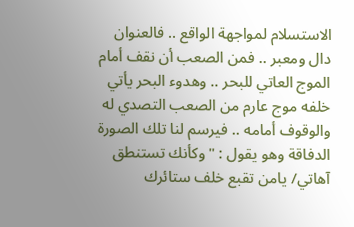الاستسلام لمواجهة الواقع .. فالعنوان دال ومعبر .. فمن الصعب أن نقف أمام الموج العاتي للبحر .. وهدوء البحر يأتي خلفه موج عارم من الصعب التصدي له والوقوف أمامه .. فيرسم لنا تلك الصورة الدفاقة وهو يقول : " وكأنك تستنطق آهاتي/ يامن تقبع خلف ستائرك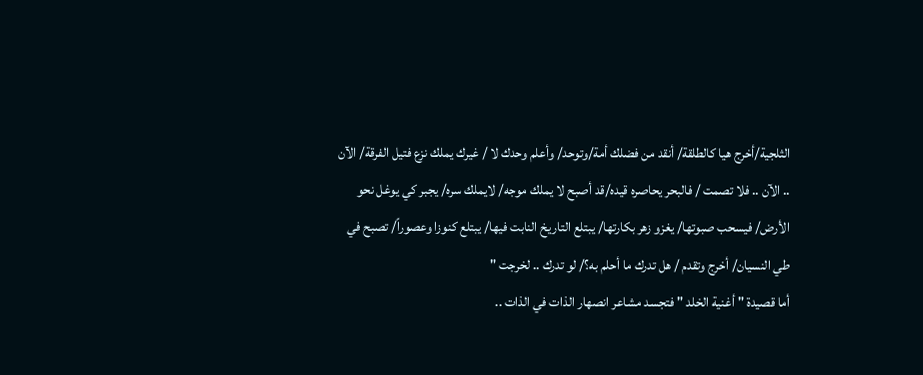الثلجية/أخرج هيا كالطلقة/ أنقد من فضلك أمة/وتوحد/ وأعلم وحدك لا / غيرك يملك نزع فتيل الفرقة/ الآن .. الآن .. فلا تصمت / فالبحر يحاصره قيده/قد أصبح لا يملك موجه/ لايملك سره/ يجبر كي يوغل نحو الأرض/ فيسحب صبوتها/ يغزو زهر بكارتها/ يبتلع التاريخ النابت فيها/ يبتلع كنوزا وعصوراً/ تصبح في طي النسيان/ أخرج وتقدم / هل تدرك ما أحلم به؟/ لو تدرك .. لخرجت "
أما قصيدة " أغنية الخلد " فتجسد مشاعر انصهار الذات في الذات ..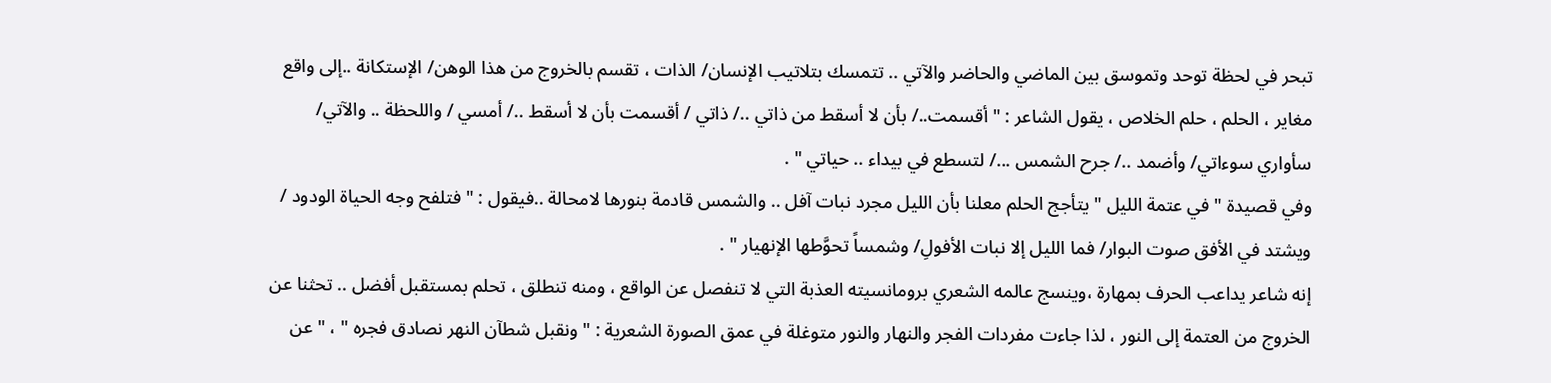تبحر في لحظة توحد وتموسق بين الماضي والحاضر والآتي .. تتمسك بتلاتيب الإنسان/ الذات ، تقسم بالخروج من هذا الوهن/ الإستكانة ..إلى واقع مغاير ، الحلم ، حلم الخلاص ، يقول الشاعر : " أقسمت../ بأن لا أسقط من ذاتي ../ ذاتي / أقسمت بأن لا أسقط ../ أمسي / واللحظة .. والآتي/ سأواري سوءاتي/ وأضمد ../ جرح الشمس .../ لتسطع في بيداء .. حياتي " .
وفي قصيدة " في عتمة الليل " يتأجج الحلم معلنا بأن الليل مجرد نبات آفل .. والشمس قادمة بنورها لامحالة ..فيقول : " فتلفح وجه الحياة الودود / ويشتد في الأفق صوت البوار/ فما الليل إلا نبات الأفولِ/ وشمساً تحوَّطها الإنهيار " .
إنه شاعر يداعب الحرف بمهارة ،وينسج عالمه الشعري برومانسيته العذبة التي لا تنفصل عن الواقع ، ومنه تنطلق ، تحلم بمستقبل أفضل .. تحثنا عن الخروج من العتمة إلى النور ، لذا جاءت مفردات الفجر والنهار والنور متوغلة في عمق الصورة الشعرية : " ونقبل شطآن النهر نصادق فجره " ، " عن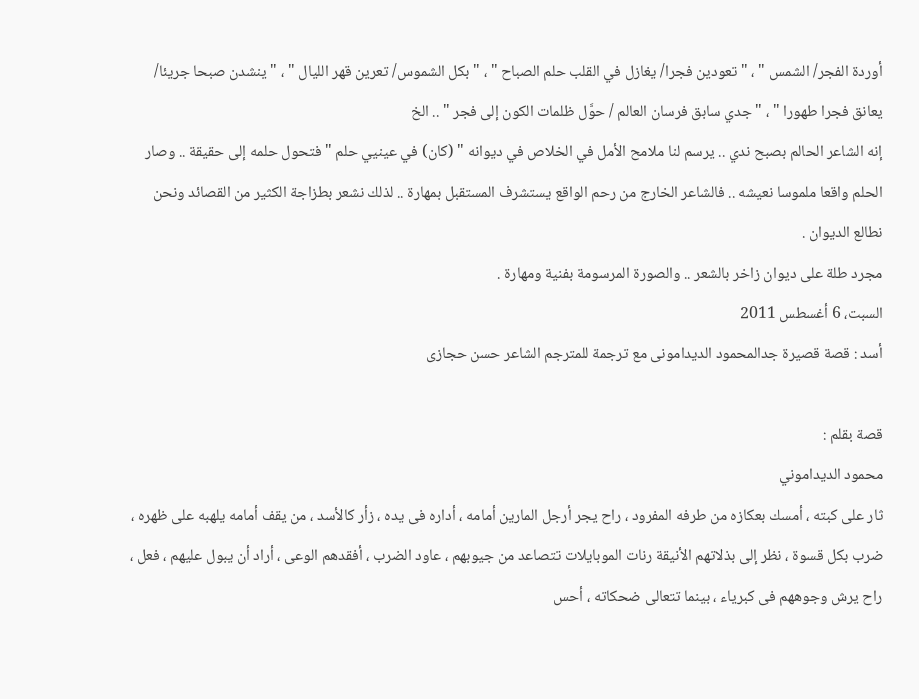أوردة الفجر/ الشمس " ، " تعودين فجرا/ يغازل في القلب حلم الصباح " ، " بكل الشموس/ تعرين قهر الليال " ، " ينشدن صبحا جريئا/ يعانق فجرا طهورا " ، " جدي سابق فرسان العالم / حوَّل ظلمات الكون إلى فجر " .. الخ
إنه الشاعر الحالم بصبح ندي .. يرسم لنا ملامح الأمل في الخلاص في ديوانه " (كان) في عينيي حلم " فتحول حلمه إلى حقيقة .. وصار الحلم واقعا ملموسا نعيشه .. فالشاعر الخارج من رحم الواقع يستشرف المستقبل بمهارة .. لذلك نشعر بطزاجة الكثير من القصائد ونحن نطالع الديوان .
مجرد طلة على ديوان زاخر بالشعر .. والصورة المرسومة بفنية ومهارة .
السبت، 6 أغسطس 2011
أسد : قصة قصيرة جدالمحمود الديدامونى مع ترجمة للمترجم الشاعر حسن حجازى

قصة بقلم :
محمود الديداموني
ثار على كبته ، أمسك بعكازه من طرفه المفرود ، راح يجر أرجل المارين أمامه ، أداره فى يده ، زأر كالأسد ، من يقف أمامه يلهبه على ظهره ، ضرب بكل قسوة ، نظر إلى بذلاتهم الأنيقة رنات الموبايلات تتصاعد من جيوبهم ، عاود الضرب ، أفقدهم الوعى ، أراد أن يبول عليهم ، فعل ، راح يرش وجوههم فى كبرياء ، بينما تتعالى ضحكاته ، أحس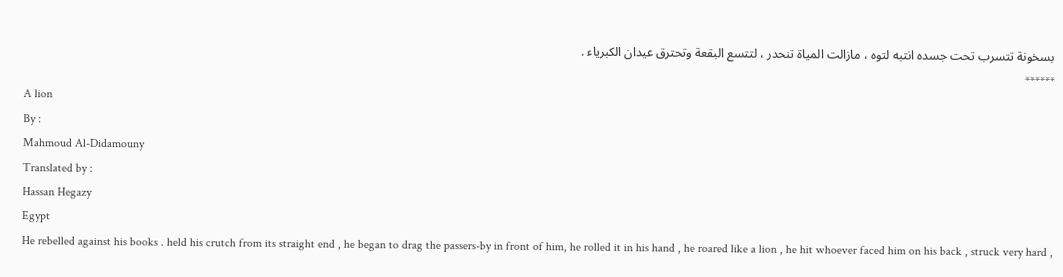بسخونة تتسرب تحت جسده انتبه لتوه ، مازالت المياة تنحدر ، لتتسع البقعة وتحترق عيدان الكبرياء .
******
A lion
By :
Mahmoud Al-Didamouny
Translated by :
Hassan Hegazy
Egypt
He rebelled against his books . held his crutch from its straight end , he began to drag the passers-by in front of him, he rolled it in his hand , he roared like a lion , he hit whoever faced him on his back , struck very hard ,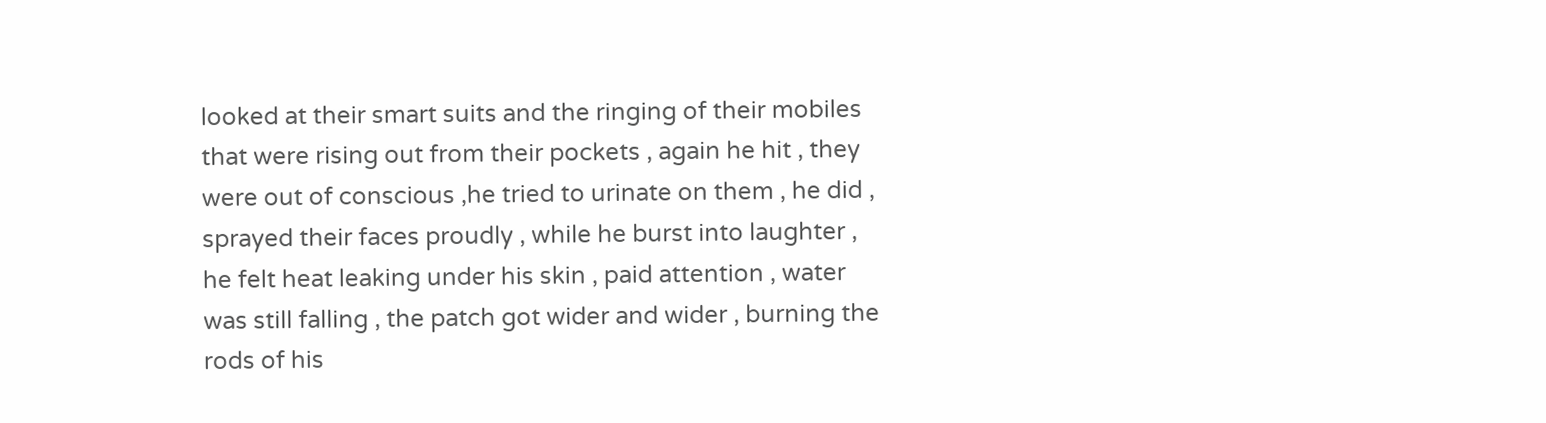looked at their smart suits and the ringing of their mobiles that were rising out from their pockets , again he hit , they were out of conscious ,he tried to urinate on them , he did , sprayed their faces proudly , while he burst into laughter , he felt heat leaking under his skin , paid attention , water was still falling , the patch got wider and wider , burning the rods of his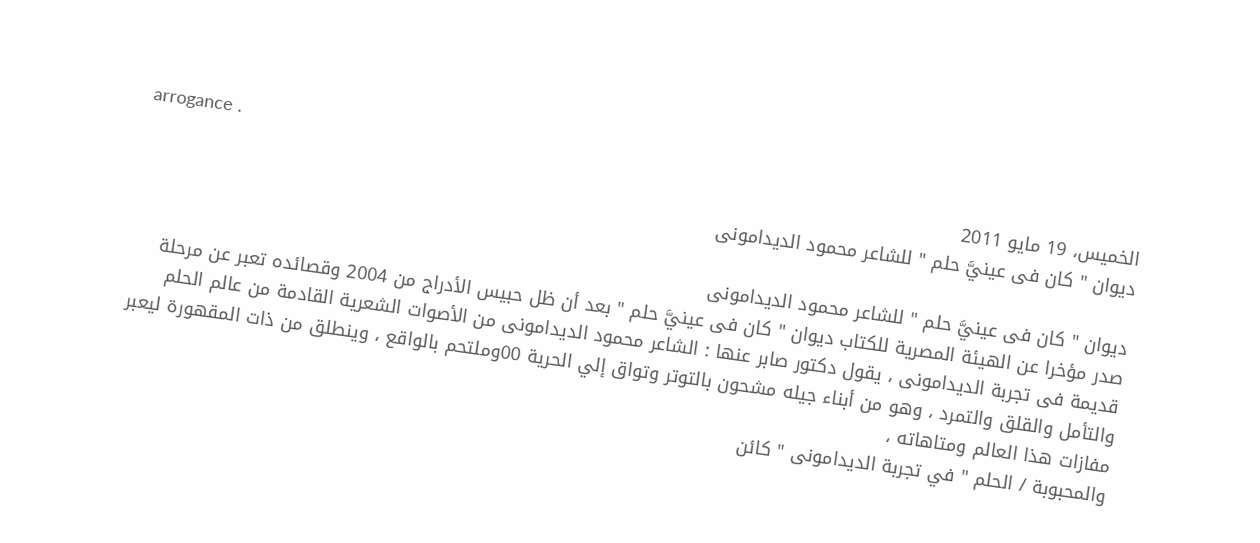arrogance .
الخميس، 19 مايو 2011
ديوان " كان فى عينيَّ حلم " للشاعر محمود الديدامونى

ديوان " كان فى عينيَّ حلم " للشاعر محمود الديدامونى
صدر مؤخرا عن الهيئة المصرية للكتاب ديوان " كان فى عينيَّ حلم " بعد أن ظل حبيس الأدراج من 2004 وقصائده تعبر عن مرحلة قديمة فى تجربة الديدامونى ، يقول دكتور صابر عنها : الشاعر محمود الديدامونى من الأصوات الشعرية القادمة من عالم الحلم والتأمل والقلق والتمرد ، وهو من أبناء جيله مشحون بالتوتر وتواق إلي الحرية 00وملتحم بالواقع ، وينطلق من ذات المقهورة ليعبر مفازات هذا العالم ومتاهاته ،
والمحبوبة / الحلم " في تجربة الديدامونى " كائن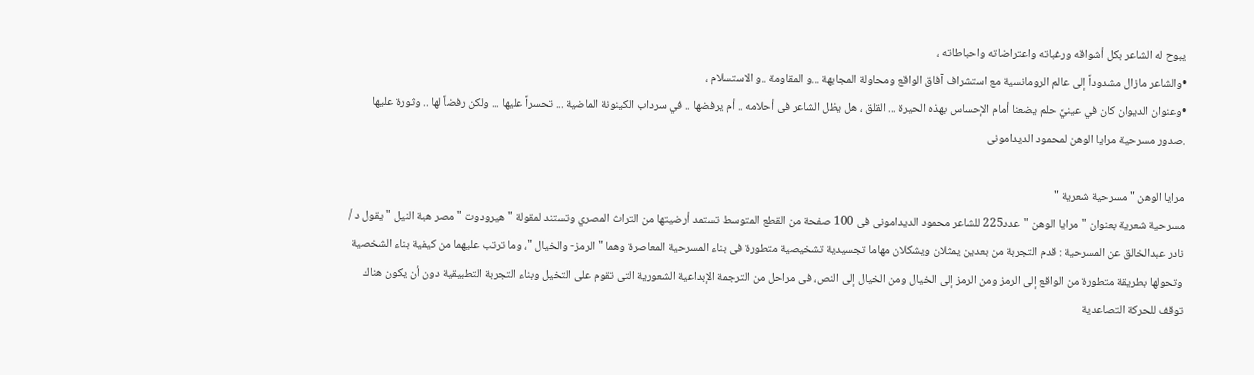يبوح له الشاعر بكل أشواقه ورغباته واعتراضاته واحباطاته ،
•والشاعر مازال مشدوداً إلى عالم الرومانسية مع استشراف آفاق الواقع ومحاولة المجابهة ...و المقاومة ..و الاستسلام ،
•وعنوان الديوان كان في عينيَّ حلم يضعنا أمام الإحساس بهذه الحيرة ... القلق ، هل يظل الشاعر فى أحلامه .. أم يرفضها .. في سرداب الكينونة الماضية ... تحسراً عليها ... ولكن رفضاً لها .. وثورة عليها .صدور مسرحية مرايا الوهن لمحمود الديدامونى

مرايا الوهن " مسرحية شعرية "
مسرحية شعرية بعنوان "مرايا الوهن "عدد225 للشاعر محمود الديدامونى فى 100 صفحة من القطع المتوسط تستمد أرضيتها من التراث المصري وتستند لمقولة " هيرودوت " مصر هبة النيل " يقول د / نادر عبدالخالق عن المسرحية : قدم التجربة من بعدين يمثلان ويشكلان مهاما تجسيدية تشخيصية متطورة فى بناء المسرحية المعاصرة وهما " الرمز- والخيال "، وما ترتب عليهما من كيفية بناء الشخصية وتحولها بطريقة متطورة من الواقع إلى الرمز ومن الرمز إلى الخيال ومن الخيال إلى النص، فى مراحل من الترجمة الإبداعية الشعورية التى تقوم على التخيل وبناء التجربة التطبيقية دون أن يكون هناك توقف للحركة التصاعدية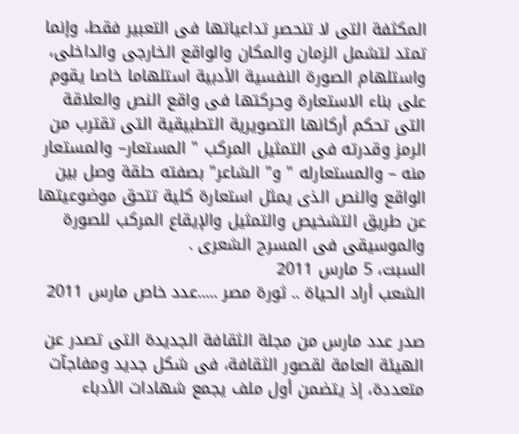المكثفة التى لا تنحصر تداعياتها فى التعبير فقط، وإنما تمتد لتشمل الزمان والمكان والواقع الخارجى والداخلى، واستلهام الصورة النفسية الأدبية استلهاما خاصا يقوم على بناء الاستعارة وحركتها فى واقع النص والعلاقة التى تحكم أركانها التصويرية التطبيقية التى تقترب من الرمز وقدرته فى التمثيل المركب " المستعار– والمستعار منه – والمستعارله " و" الشاعر" بصفته حلقة وصل بين الواقع والنص الذى يمثل استعارة كلية تتحق موضوعيتها عن طريق التشخيص والتمثيل والإيقاع المركب للصورة والموسيقى فى المسرح الشعرى .
السبت، 5 مارس 2011
الشعب أراد الحياة .. ثورة مصر .....عدد خاص مارس 2011

صدر عدد مارس من مجلة الثقافة الجديدة التى تصدر عن الهيئة العامة لقصور الثقافة، فى شكل جديد ومفاجآت متعددة، إذ يتضمن أول ملف يجمع شهادات الأدباء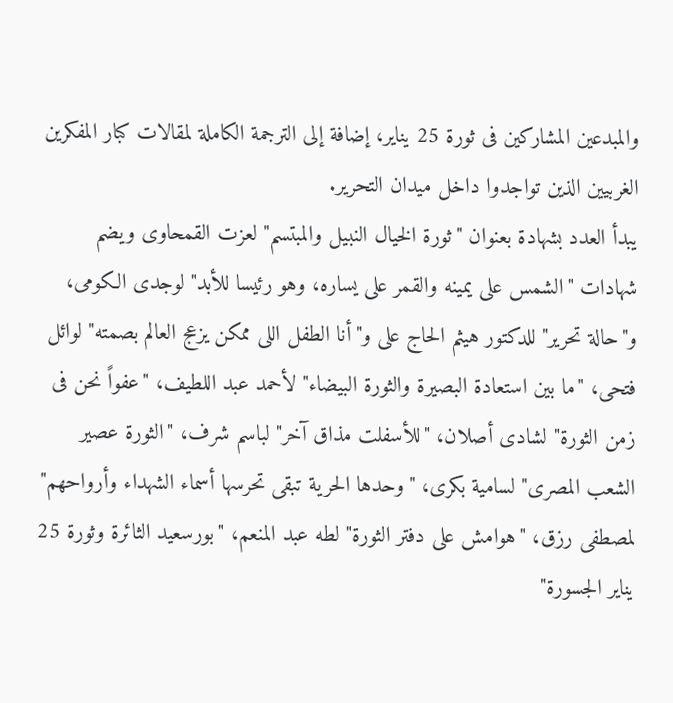والمبدعين المشاركين فى ثورة 25 يناير، إضافة إلى الترجمة الكاملة لمقالات كبار المفكرين الغربيين الذين تواجدوا داخل ميدان التحرير.
يبدأ العدد بشهادة بعنوان "ثورة الخيال النبيل والمبتسم" لعزت القمحاوى ويضم شهادات "الشمس على يمينه والقمر على يساره، وهو رئيسا للأبد" لوجدى الكومى، و"حالة تحرير" للدكتور هيثم الحاج على و"أنا الطفل اللى ممكن يزعج العالم بصمته" لوائل فتحى، "ما بين استعادة البصيرة والثورة البيضاء" لأحمد عبد اللطيف، "عفواً نحن فى زمن الثورة" لشادى أصلان، "للأسفلت مذاق آخر" لباسم شرف، "الثورة عصير الشعب المصرى" لسامية بكرى، "وحدها الحرية تبقى تحرسها أسماء الشهداء وأرواحهم" لمصطفى رزق، "هوامش على دفتر الثورة" لطه عبد المنعم، "بورسعيد الثائرة وثورة 25 يناير الجسورة"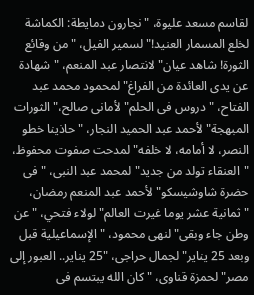لقاسم مسعد عليوة، "نجارون دمايطة: الكماشة لخلع المسمار العنيد!" لسمير الفيل، "من وقائع الثورة! شاهد عيان" لانتصار عبد المنعم، "شهادة عن يدى العائدة من الفراغ" لمحمود محمد عبد الفتاح، "دروس فى الحلم" لأمانى صالح،" الثورات المبهجة" لأحمد عبد الحميد النجار، "حاذينا خطو النصر، لا أمامه، لا خلفه" لمدحت صفوت محفوظ، "العنقاء تولد من جديد" لمحمد عبد النبى، "فى حضرة شاوشيسكو" لأحمد عبد المنعم رمضان، "ثمانية عشر يوما غيرت العالم" لولاء فتحي، "عن وطن جاء وبقى" لنهى محمود، "الإسماعيلية قبل وبعد 25 يناير" لجمال حراجى، "25 يناير.. العبور إلى مصر" لحمزة قناوى، "كان الله يبتسم فى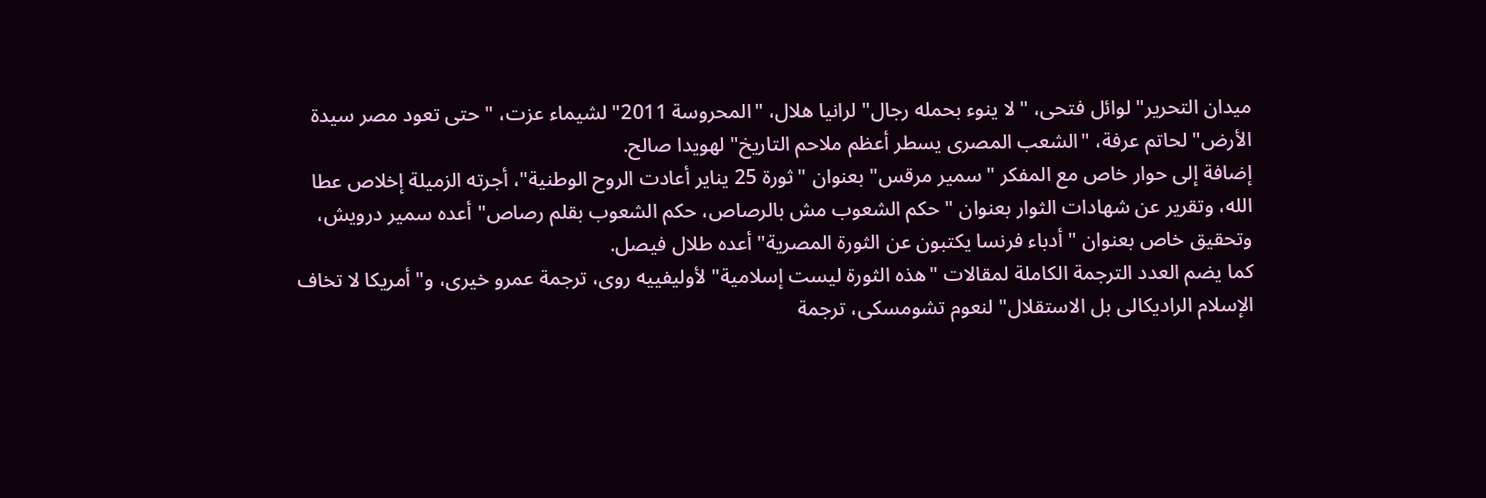ميدان التحرير" لوائل فتحى، "لا ينوء بحمله رجال" لرانيا هلال، "المحروسة 2011" لشيماء عزت، "حتى تعود مصر سيدة الأرض" لحاتم عرفة، "الشعب المصرى يسطر أعظم ملاحم التاريخ" لهويدا صالح.
إضافة إلى حوار خاص مع المفكر "سمير مرقس" بعنوان "ثورة 25 يناير أعادت الروح الوطنية"، أجرته الزميلة إخلاص عطا الله، وتقرير عن شهادات الثوار بعنوان "حكم الشعوب مش بالرصاص، حكم الشعوب بقلم رصاص" أعده سمير درويش، وتحقيق خاص بعنوان "أدباء فرنسا يكتبون عن الثورة المصرية" أعده طلال فيصل.
كما يضم العدد الترجمة الكاملة لمقالات "هذه الثورة ليست إسلامية" لأوليفييه روى، ترجمة عمرو خيرى، و"أمريكا لا تخاف الإسلام الراديكالى بل الاستقلال" لنعوم تشومسكى، ترجمة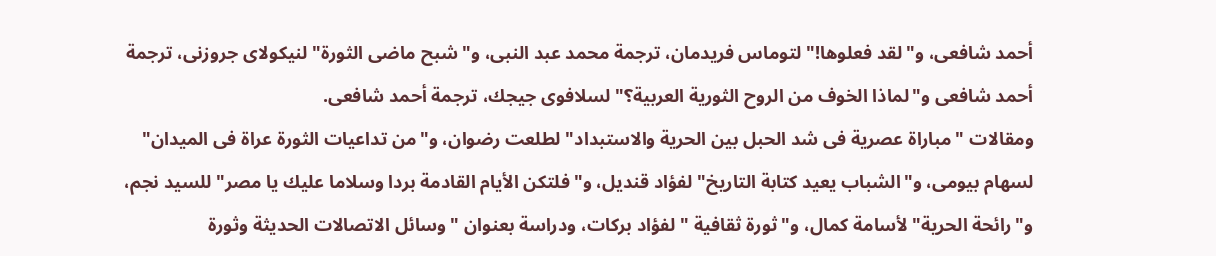أحمد شافعى، و"لقد فعلوها!" لتوماس فريدمان، ترجمة محمد عبد النبى، و"شبح ماضى الثورة" لنيكولاى جروزنى، ترجمة أحمد شافعى و"لماذا الخوف من الروح الثورية العربية؟" لسلافوى جيجك، ترجمة أحمد شافعى.
ومقالات "مباراة عصرية فى شد الحبل بين الحرية والاستبداد" لطلعت رضوان، و"من تداعيات الثورة عراة فى الميدان" لسهام بيومى، و"الشباب يعيد كتابة التاريخ" لفؤاد قنديل، و"فلتكن الأيام القادمة بردا وسلاما عليك يا مصر" للسيد نجم، و"رائحة الحرية" لأسامة كمال، و"ثورة ثقافية " لفؤاد بركات، ودراسة بعنوان "وسائل الاتصالات الحديثة وثورة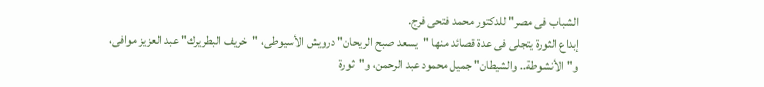الشباب فى مصر" للدكتور محمد فتحى فرج.
إبداع الثورة يتجلى فى عدة قصائد منها "يسعد صبح الريحان" درويش الأسيوطى، "خريف البطريرك" عبد العزيز موافى، و"الأنشوطة.. والشيطان" جميل محمود عبد الرحمن، و"ثورة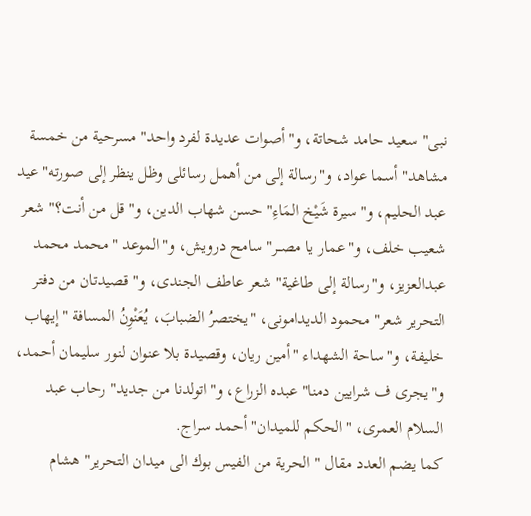نبى" سعيد حامد شحاتة، و"أصوات عديدة لفرد واحد" مسرحية من خمسة مشاهد" أسما عواد، و"رسالة إلى من أهمل رسائلى وظل ينظر إلى صورته" عيد عبد الحليم، و"سيرة شَيْخ المَاءِ" حسن شهاب الدين، و"قل من أنت؟" شعر شعيب خلف، و"عمار يا مصــر" سامح درويش، و"الموعد "محمد محمد عبدالعزيز، و"رسالة إلى طاغية" شعر عاطف الجندى، و"قصيدتان من دفتر التحرير شعر" محمود الديدامونى، "يختصرُ الضبابَ، يُعَنْوِنُ المسافة "إيهاب خليفة، و"ساحة الشهداء "أمين ريان، وقصيدة بلا عنوان لنور سليمان أحمد، و"يجرى ف شرايين دمنا" عبده الزراع، و"اتولدنا من جديد" رحاب عبد السلام العمرى، "الحكم للميدان" أحمد سراج.
كما يضم العدد مقال "الحرية من الفيس بوك الى ميدان التحرير" هشام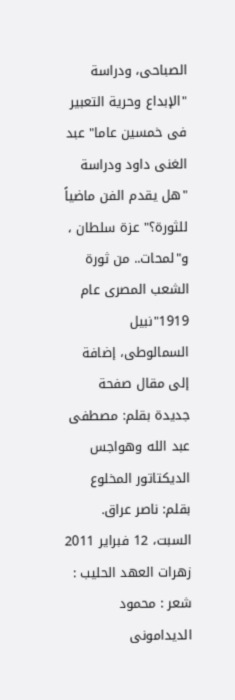الصباحى، ودراسة "الإبداع وحرية التعبير فى خمسين عاما" عبد الغنى داود ودراسة "هل يقدم الفن ماضياً للثورة؟" عزة سلطان ، و"لمحات.. من ثورة الشعب المصرى عام 1919"نبيل السمالوطى، إضافة إلى مقال صفحة جديدة بقلم: مصطفى عبد الله وهواجس الديكتاتور المخلوع بقلم: ناصر عراق.
السبت، 12 فبراير 2011
زهرات العهد الحليب : شعر : محمود الديدامونى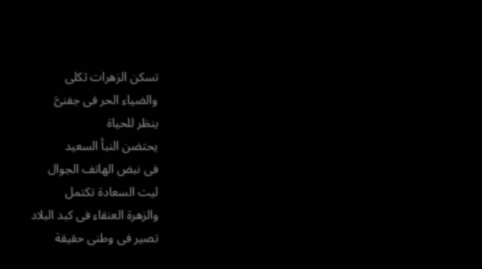تسكن الزهرات ثكلى
والضياء الحر فى جفنىَّ
ينظر للحياة
يحتضن النبأ السعيد
فى نبض الهاتف الجوال
ليت السعادة تكتمل
والزهرة العنقاء فى كبد البلاد
تصير فى وطنى حقيقة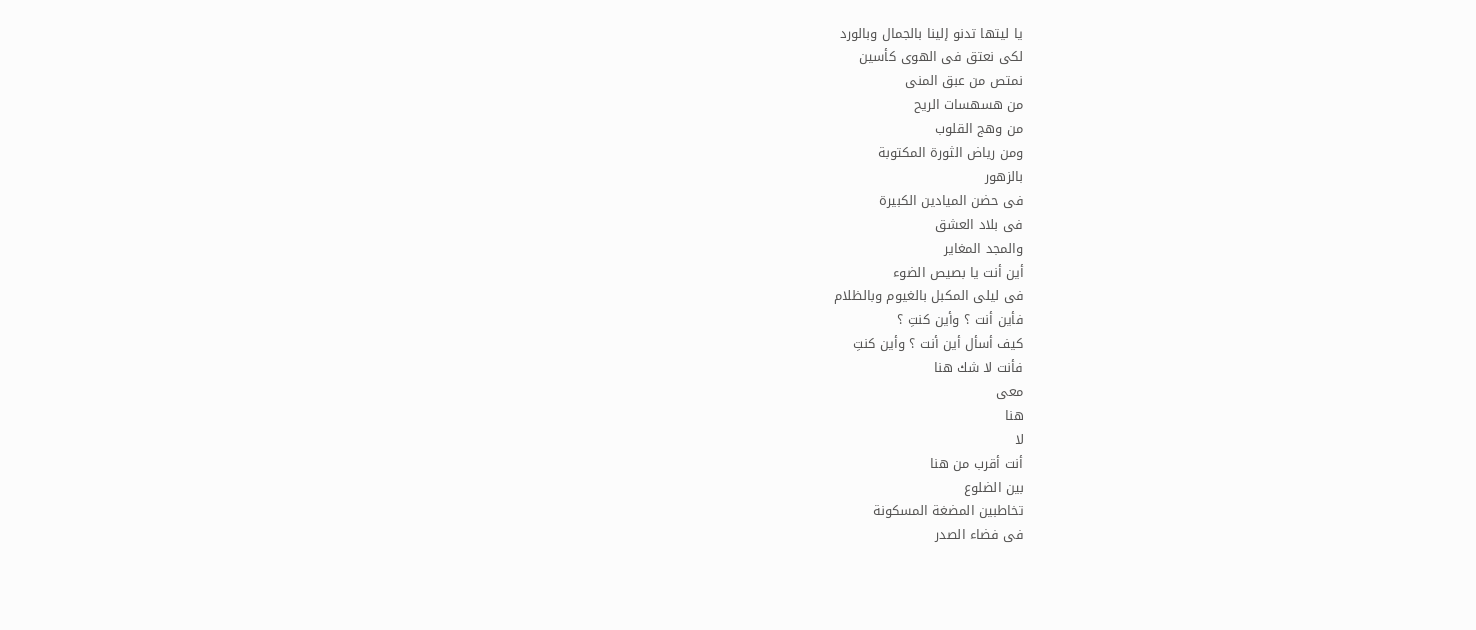يا ليتها تدنو إلينا بالجمال وبالورد
لكى نعتق فى الهوى كأسين
نمتص من عبق المنى
من هسهسات الريح
من وهج القلوب
ومن رياض الثورة المكتوبة
بالزهور
فى حضن الميادين الكبيرة
فى بلاد العشق
والمجد المغاير
أين أنت يا بصيص الضوء
فى ليلى المكبل بالغيوم وبالظلام
فأين أنت ؟ وأين كنتِ ؟
كيف أسأل أين أنت ؟ وأين كنتِ
فأنت لا شك هنا
معى
هنا
لا
أنت أقرب من هنا
بين الضلوع
تخاطبين المضغة المسكونة
فى فضاء الصدر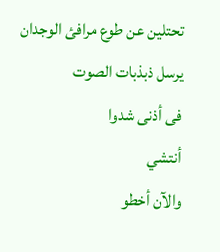تحتلين عن طوع مرافئ الوجدان
يرسل ذبذبات الصوت
فى أذنى شدوا
أنتشي
والآن أخطو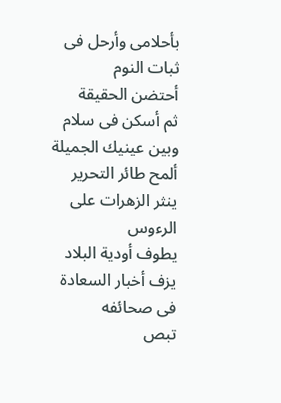بأحلامى وأرحل فى ثبات النوم
أحتضن الحقيقة
ثم أسكن فى سلام
وبين عينيك الجميلة
ألمح طائر التحرير
ينثر الزهرات على الرءوس
يطوف أودية البلاد
يزف أخبار السعادة
فى صحائفه
تبص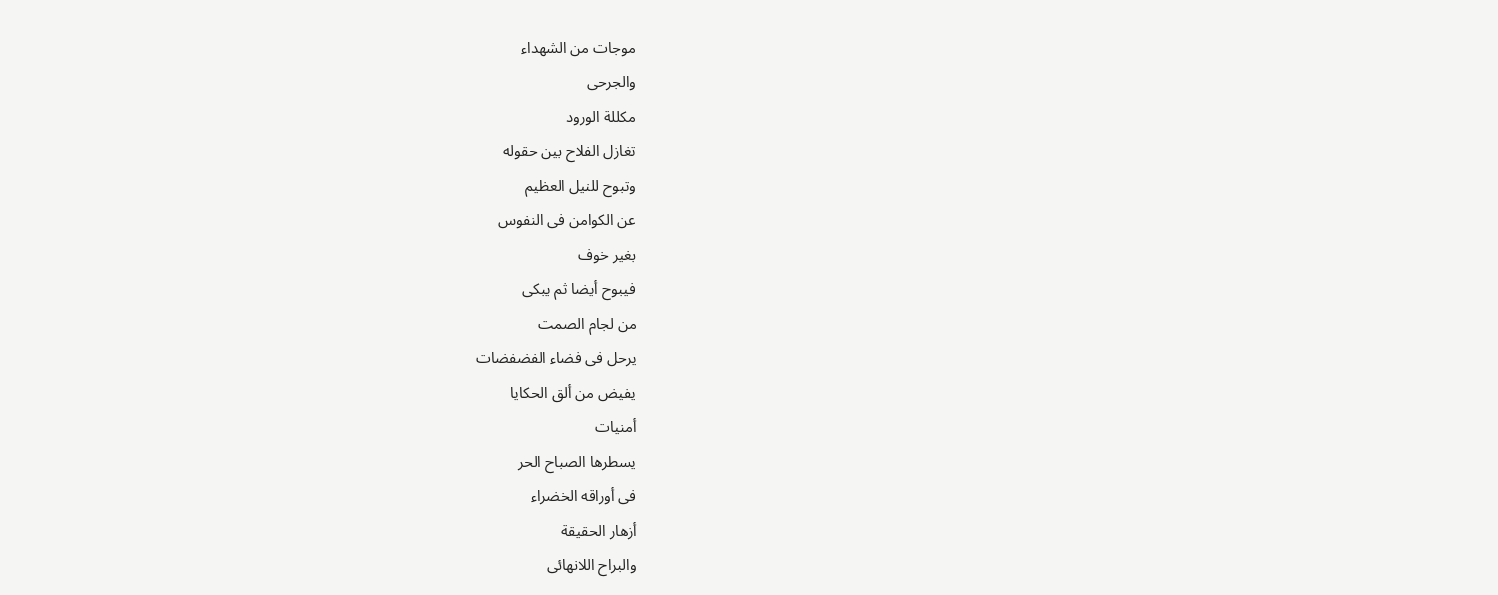موجات من الشهداء
والجرحى
مكللة الورود
تغازل الفلاح بين حقوله
وتبوح للنيل العظيم
عن الكوامن فى النفوس
بغير خوف
فيبوح أيضا ثم يبكى
من لجام الصمت
يرحل فى فضاء الفضفضات
يفيض من ألق الحكايا
أمنيات
يسطرها الصباح الحر
فى أوراقه الخضراء
أزهار الحقيقة
والبراح اللانهائى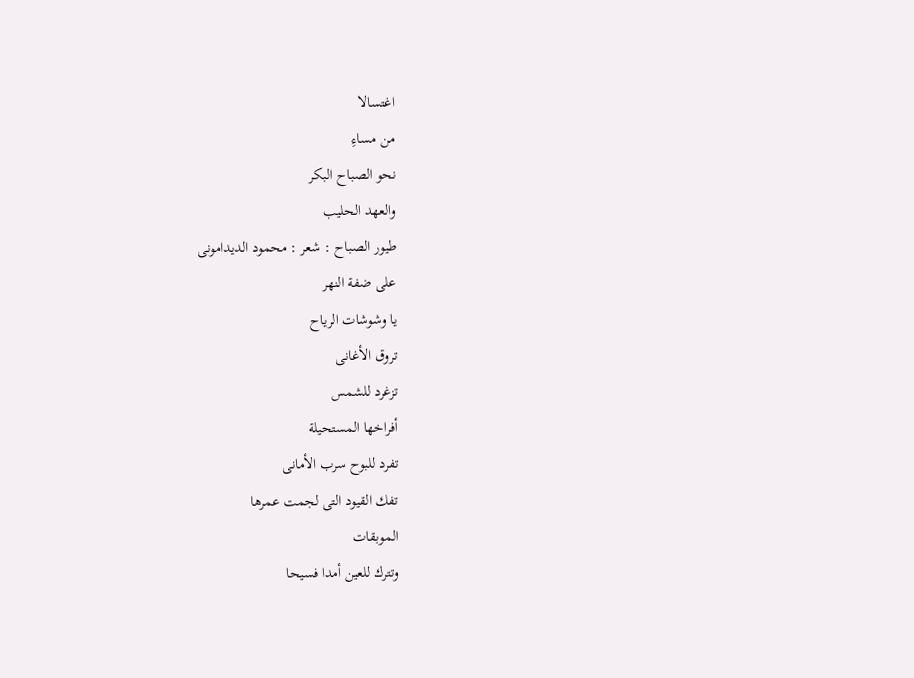اغتسالا
من مساءِ
نحو الصباح البكر
والعهد الحليب
طيور الصباح : شعر : محمود الديدامونى
على ضفة النهر
يا وشوشات الرياح
تروق الأغانى
تزغرد للشمس
أفراخها المستحيلة
تفرد للبوح سرب الأمانى
تفك القيود التى لجمت عمرها
الموبقات
وتترك للعين أمدا فسيحا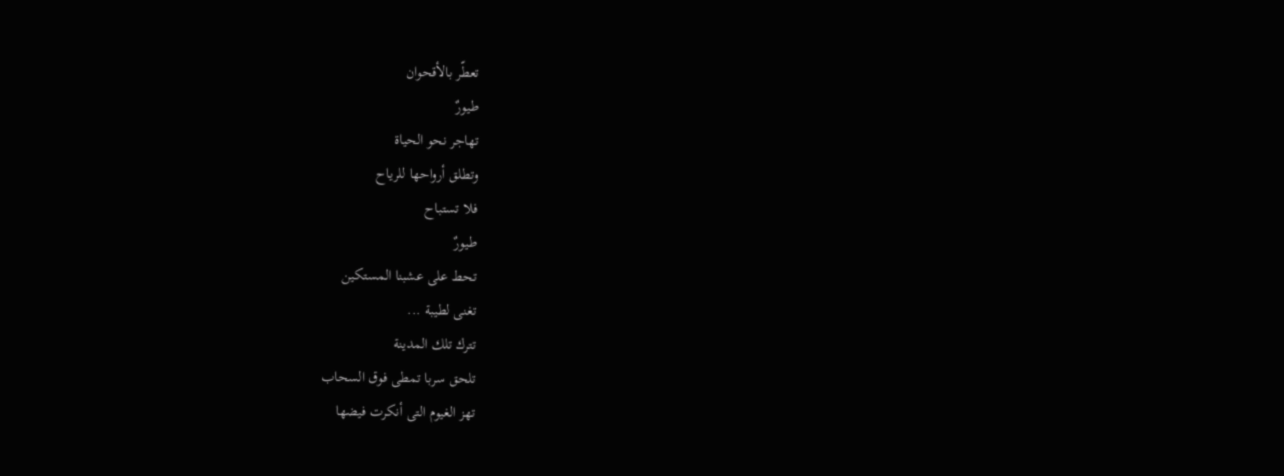تعطّر بالأقحوان
طيورٌ
تهاجر نحو الحياة
وتطلق أرواحها للرياح
فلا تستباح
طيورٌ
تحط على عشبنا المستكين
تغنى لطيبة ...
تترك تلك المدينة
تلحق سربا تمطى فوق السحاب
تهز الغيوم التى أنكرت فيضها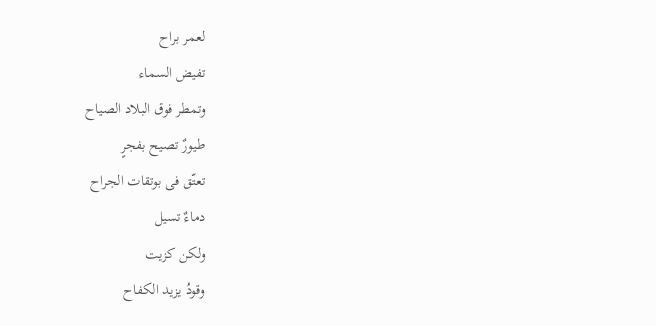لعمر براح
تفيض السماء
وتمطر فوق البلاد الصياح
طيورٌ تصيح بفجرٍ
تعتّق فى بوتقات الجراح
دماءٌ تسيل
ولكن كزيت
وقودُ يزيد الكفاح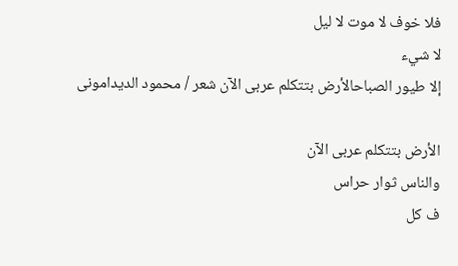فلا خوف لا موت لا ليل
لا شيء
إلا طيور الصباحالأرض بتتكلم عربى الآن شعر / محمود الديدامونى

الأرض بتتكلم عربى الآن
والناس ثوار حراس
ف كل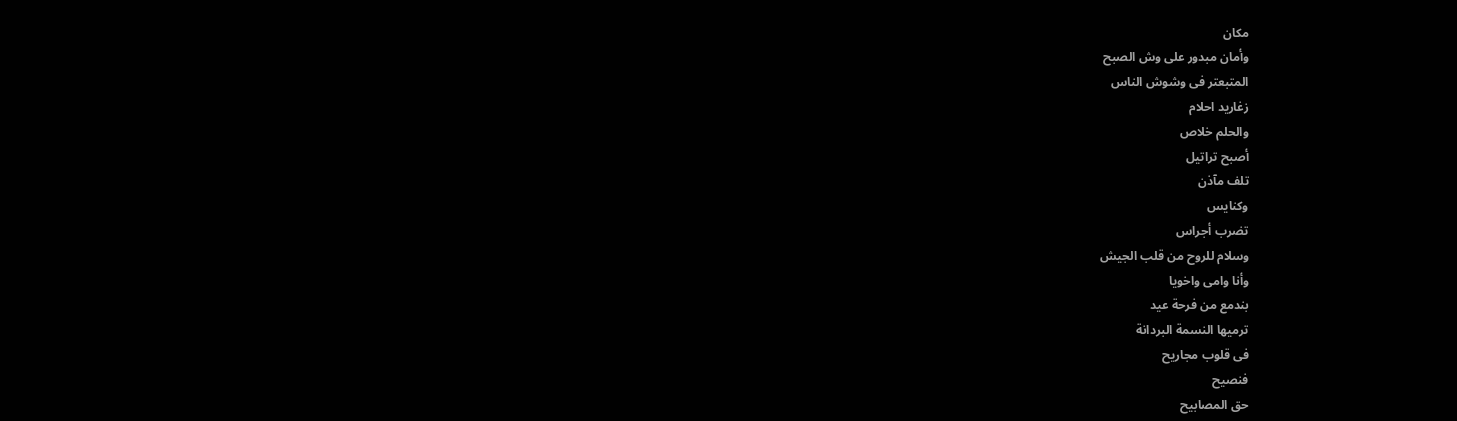مكان
وأمان مبدور على وش الصبح
المتبعتر فى وشوش الناس
زغاريد احلام
والحلم خلاص
أصبح تراتيل
تلف مآذن
وكنايس
تضرب أجراس
وسلام للروح من قلب الجيش
وأنا وامى واخويا
بندمع من فرحة عيد
ترميها النسمة البردانة
فى قلوب مجاريح
فنصيح
حق المصابيح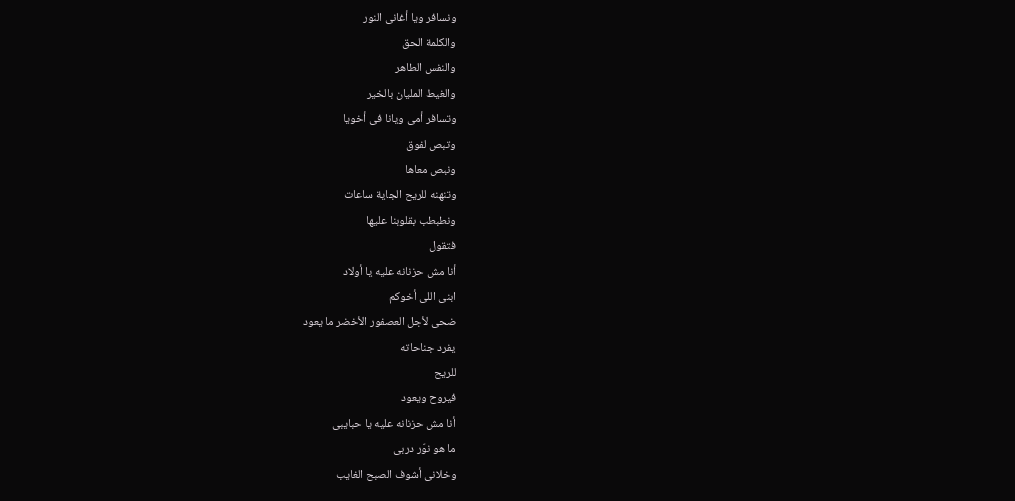ونسافر ويا أغانى النور
والكلمة الحق
والنفس الطاهر
والغيط المليان بالخير
وتسافر أمى ويانا فى أخويا
وتبص لفوق
ونبص معاها
وتنهنه للريح الجاية ساعات
ونطبطب بقلوبنا عليها
فتقول
أنا مش حزنانه عليه يا أولاد
ابنى اللى أخوكم
ضحى لأجل العصفور الأخضر ما يعود
يفرد جناحاته
للريح
فيروح ويعود
أنا مش حزنانه عليه يا حبايبى
ما هو نوّر دربى
وخلانى أشوف الصبح الغايب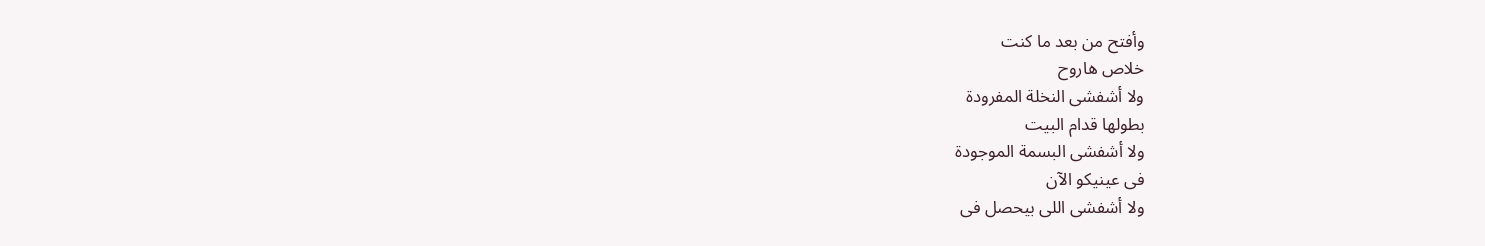وأفتح من بعد ما كنت
خلاص هاروح
ولا أشفشى النخلة المفرودة
بطولها قدام البيت
ولا أشفشى البسمة الموجودة
فى عينيكو الآن
ولا أشفشى اللى بيحصل فى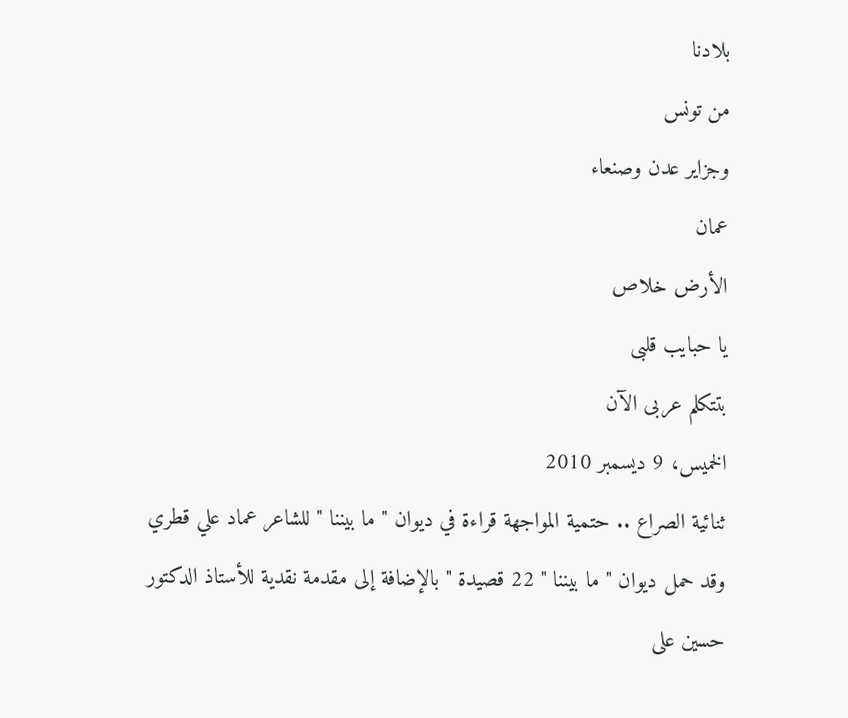بلادنا
من تونس
وجزاير عدن وصنعاء
عمان
الأرض خلاص
يا حبايب قلبى
بتتكلم عربى الآن
الخميس، 9 ديسمبر 2010
ثنائية الصراع .. حتمية المواجهة قراءة في ديوان " ما بيننا " للشاعر عماد علي قطري
وقد حمل ديوان " ما بيننا " 22 قصيدة " بالإضافة إلى مقدمة نقدية للأستاذ الدكتور حسين على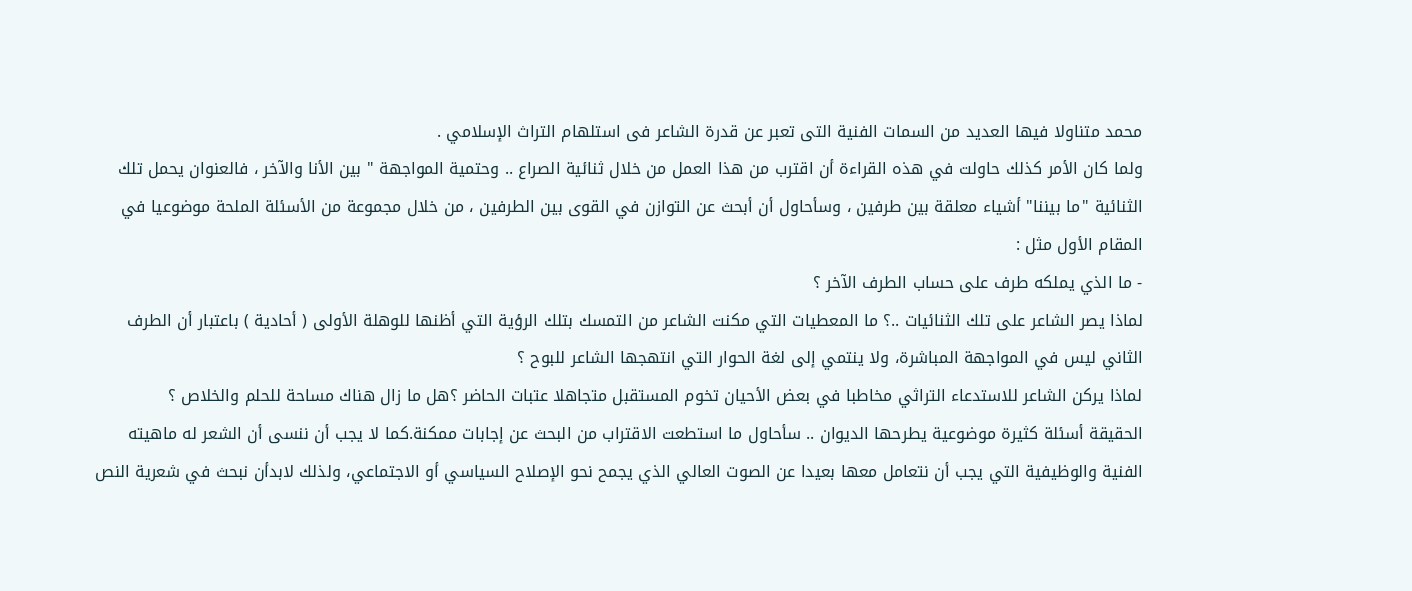محمد متناولا فيها العديد من السمات الفنية التى تعبر عن قدرة الشاعر فى استلهام التراث الإسلامي .
ولما كان الأمر كذلك حاولت في هذه القراءة أن اقترب من هذا العمل من خلال ثنائية الصراع .. وحتمية المواجهة " بين الأنا والآخر ، فالعنوان يحمل تلك الثنائية "ما بيننا" أشياء معلقة بين طرفين ، وسأحاول أن أبحث عن التوازن في القوى بين الطرفين ، من خلال مجموعة من الأسئلة الملحة موضوعيا في المقام الأول مثل :
- ما الذي يملكه طرف على حساب الطرف الآخر ؟
لماذا يصر الشاعر على تلك الثنائيات ..؟ ما المعطيات التي مكنت الشاعر من التمسك بتلك الرؤية التي أظنها للوهلة الأولى ( أحادية ) باعتبار أن الطرف الثاني ليس في المواجهة المباشرة، ولا ينتمي إلى لغة الحوار التي انتهجها الشاعر للبوح ؟
لماذا يركن الشاعر للاستدعاء التراثي مخاطبا في بعض الأحيان تخوم المستقبل متجاهلا عتبات الحاضر ؟هل ما زال هناك مساحة للحلم والخلاص ؟
الحقيقة أسئلة كثيرة موضوعية يطرحها الديوان .. سأحاول ما استطعت الاقتراب من البحث عن إجابات ممكنة.كما لا يجب أن ننسى أن الشعر له ماهيته الفنية والوظيفية التي يجب أن نتعامل معها بعيدا عن الصوت العالي الذي يجمح نحو الإصلاح السياسي أو الاجتماعي، ولذلك لابدأن نبحث في شعرية النص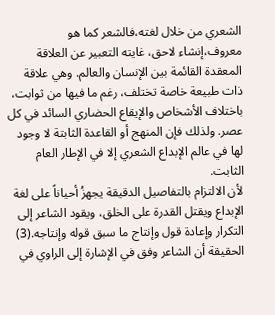الشعري من خلال لغته،فالشعر كما هو معروف،إنشاء لاحق، غايته التعبير عن العلاقة المعقدة القائمة بين الإنسان والعالم. وهي علاقة ذات طبيعة خاصة تختلف، رغم ما فيها من ثوابت، باختلاف الأشخاص والإيقاع الحضاري السائد في كل عصر. ولذلك فإن المنهج أو القاعدة الثابتة لا وجود لها في عالم الإبداع الشعري إلا في الإطار العام الثابت.
لأن الالتزام بالتفاصيل الدقيقة يجهزُ أحياناً على لغة الإبداع ويقتل القدرة على الخلق، ويقود الشاعر إلى التكرار وإعادة قول وإنتاج ما سبق قوله وإنتاجه.(3)
الحقيقة أن الشاعر وفق في الإشارة إلى الراوي في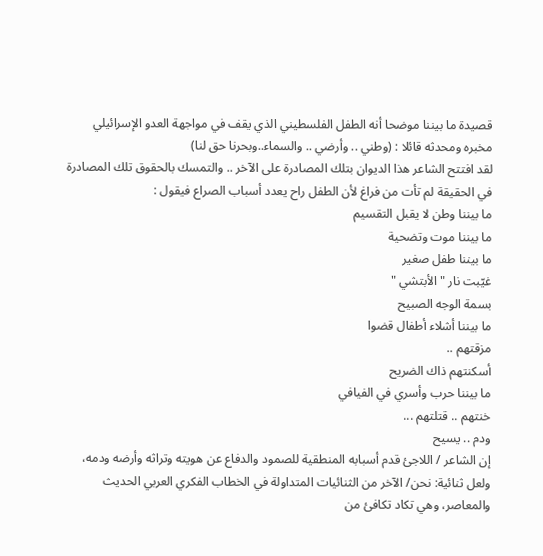قصيدة ما بيننا موضحا أنه الطفل الفلسطيني الذي يقف في مواجهة العدو الإسرائيلي مخبره ومحدثه قائلا : (وطني .. وأرضي .. والسماء..وبحرنا حق لنا)
لقد افتتح الشاعر هذا الديوان بتلك المصادرة على الآخر .. والتمسك بالحقوق تلك المصادرة في الحقيقة لم تأت من فراغ لأن الطفل راح يعدد أسباب الصراع فيقول :
ما بيننا وطن لا يقبل التقسيم
ما بيننا موت وتضحية
ما بيننا طفل صغير
غيّبت نار " الأبتشي "
بسمة الوجه الصبيح
ما بيننا أشلاء أطفال قضوا
مزقتهم ..
أسكنتهم ذاك الضريح
ما بيننا حرب وأسري في الفيافي
خنتهم .. قتلتهم ...
ودم .. يسيح
إن الشاعر / اللاجئ قدم أسبابه المنطقية للصمود والدفاع عن هويته وتراثه وأرضه ودمه، ولعل ثنائية: نحن/ الآخر من الثنائيات المتداولة في الخطاب الفكري العربي الحديث والمعاصر، وهي تكاد تكافئ من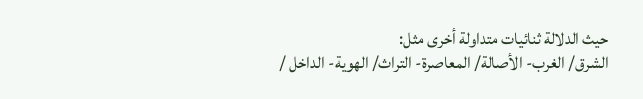حيث الدلالة ثنائيات متداولة أخرى مثل:
الشرق/ الغرب- الأصالة/ المعاصرة- التراث/ الهوية- الداخل /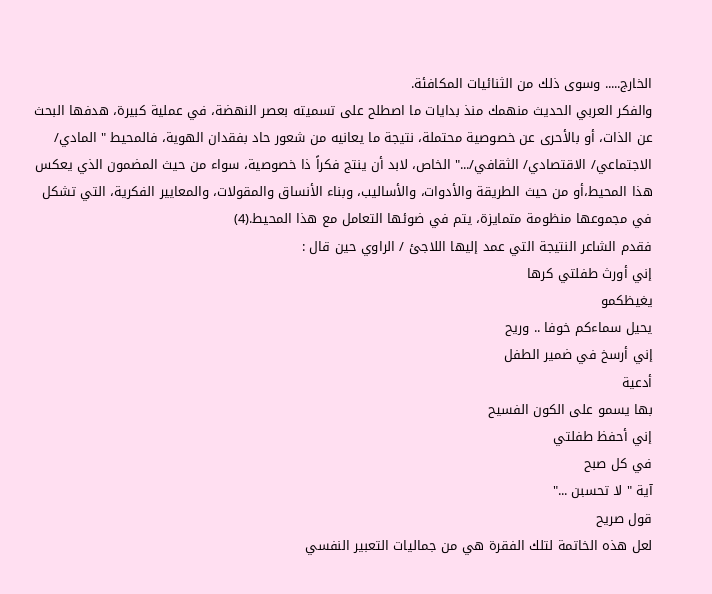الخارج..... وسوى ذلك من الثنائيات المكافئة.
والفكر العربي الحديث منهمك منذ بدايات ما اصطلح على تسميته بعصر النهضة، في عملية كبيرة، هدفها البحث عن الذات، أو بالأحرى عن خصوصية محتملة، نتيجة ما يعانيه من شعور حاد بفقدان الهوية، فالمحيط " المادي/ الاجتماعي/ الاقتصادي/ الثقافي/..." الخاص، لابد أن ينتج فكراً ذا خصوصية، سواء من حيث المضمون الذي يعكس هذا المحيط،أو من حيث الطريقة والأدوات، والأساليب، وبناء الأنساق والمقولات، والمعايير الفكرية، التي تشكل في مجموعها منظومة متمايزة، يتم في ضوئها التعامل مع هذا المحيط.(4)
فقدم الشاعر النتيجة التي عمد إليها اللاجئ / الراوي حين قال :
إني أورث طفلتي كرها
يغيظكمو
يحيل سماءكم خوفا .. وريح
إني أرسخ في ضمير الطفل
أدعية
بها يسمو على الكون الفسيح
إني أحفظ طفلتي
في كل صبح
آية " لا تحسبن ..."
قول صريح
لعل هذه الخاتمة لتلك الفقرة هي من جماليات التعبير النفسي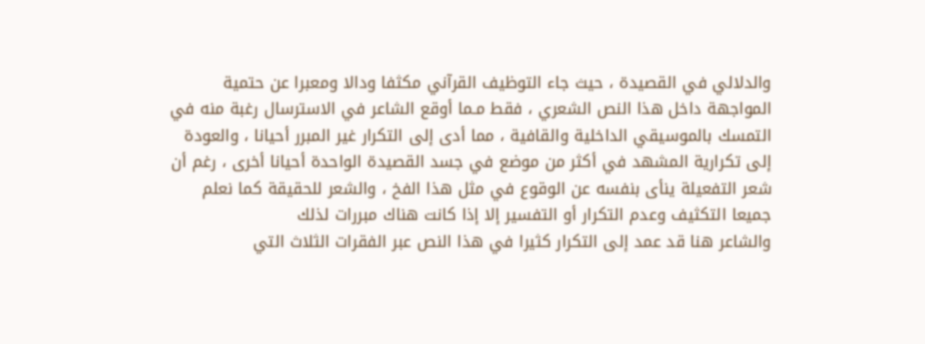والدلالي في القصيدة ، حيث جاء التوظيف القرآني مكثفا ودالا ومعبرا عن حتمية المواجهة داخل هذا النص الشعري ، فقط مـما أوقع الشاعر في الاسترسال رغبة منه في التمسك بالموسيقي الداخلية والقافية ، مما أدى إلى التكرار غير المبرر أحيانا ، والعودة إلى تكرارية المشهد في أكثر من موضع في جسد القصيدة الواحدة أحيانا أخرى ، رغم أن شعر التفعيلة ينأى بنفسه عن الوقوع في مثل هذا الفخ ، والشعر للحقيقة كما نعلم جميعا التكثيف وعدم التكرار أو التفسير إلا إذا كانت هناك مبررات لذلك
والشاعر هنا قد عمد إلى التكرار كثيرا في هذا النص عبر الفقرات الثلاث التي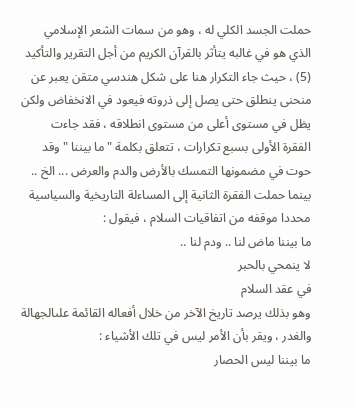حملت الجسد الكلي له ، وهو من سمات الشعر الإسلامي الذي هو في غالبه يتأثر بالقرآن الكريم من أجل التقرير والتأكيد (5) ، حيث جاء التكرار هنا على شكل هندسي متقن يعبر عن منحنى ينطلق حتى يصل إلى ذروته فيعود في الانخفاض ولكن يظل في مستوى أعلى من مستوى انطلاقه ، فقد جاءت الفقرة الأولى بسبع تكرارات ، تتعلق بكلمة " ما بيننا " وقد حوت في مضمونها التمسك بالأرض والدم والعرض ... الخ .. بينما حملت الفقرة الثانية إلى المساءلة التاريخية والسياسية محددا موقفه من اتفاقيات السلام ، فيقول :
ما بيننا ماض لنا .. ودم لنا ..
لا ينمحي بالحبر
في عقد السلام
وهو بذلك يرصد تاريخ الآخر من خلال أفعاله القائمة علىالجهالة والغدر ، ويقر بأن الأمر ليس في تلك الأشياء :
ما بيننا ليس الحصار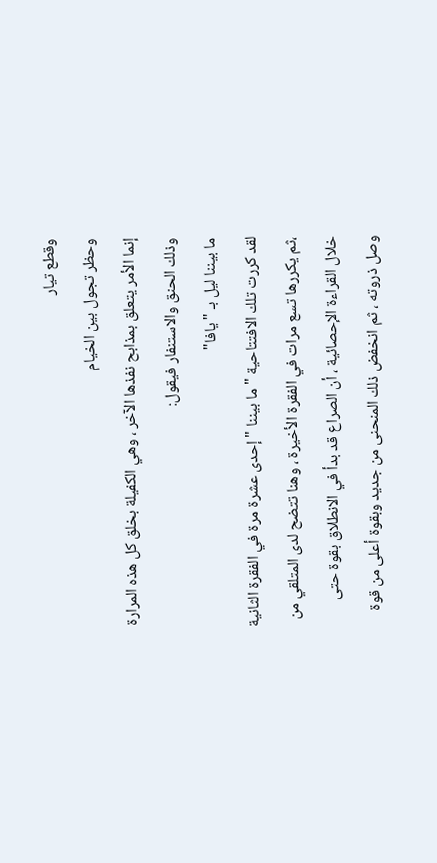وقطع تيار
وحظر تجول بين الخيام
إنما الأمر يتعلق بمذابح نفذها الآخر ، وهي الكفيلة بخلق كل هذه المرارة وذلك الحنق والاستنفار فيقول:
ما بيننا ليل بـ "يافا"
لقد كررت تلك الافتتاحية " ما بيننا " إحدى عشرة مرة في الفقرة الثانية ،ثم يكررها تسع مرات في الفقرة الأخيرة ، وهنا تتضح لدى المتلقي من خلال القراءة الإحصائية ، أن الصراع قد بدأ في الانطلاق بقوة حتى وصل ذروته ، ثم انخفض ذلك المنحنى من جديد وبقوة أعلى من قوة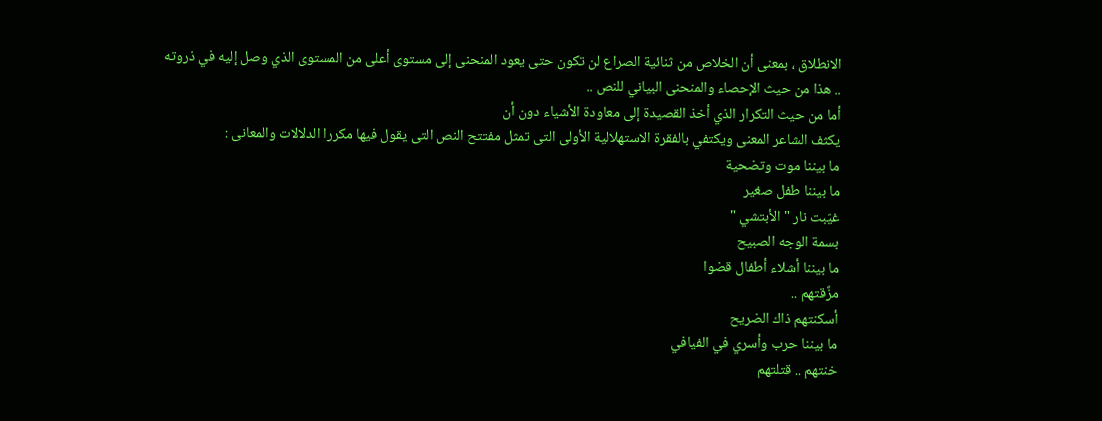الانطلاق ، بمعنى أن الخلاص من ثنائية الصراع لن تكون حتى يعود المنحنى إلى مستوى أعلى من المستوى الذي وصل إليه في ذروته .. هذا من حيث الإحصاء والمنحنى البياني للنص ..
أما من حيث التكرار الذي أخذ القصيدة إلى معاودة الأشياء دون أن
يكثف الشاعر المعنى ويكتفي بالفقرة الاستهلالية الأولى التى تمثل مفتتح النص التى يقول فيها مكررا الدلالات والمعانى :
ما بيننا موت وتضحية
ما بيننا طفل صغير
غيّبت نار " الأبتشي "
بسمة الوجه الصبيح
ما بيننا أشلاء أطفال قضوا
مزَّقتهم ..
أسكنتهم ذاك الضريح
ما بيننا حرب وأسري في الفيافي
خنتهم .. قتلتهم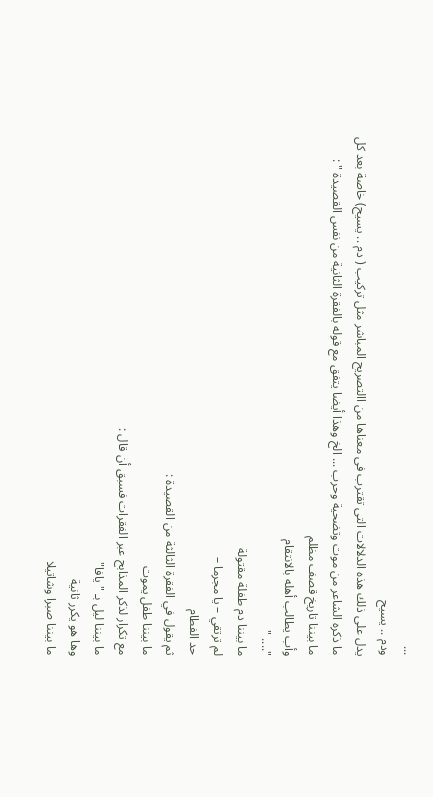...
ودم .. يسيح
يدل على ذلك هذه الدلالات التى تقترب فى معناها من االتصريح المباشر مثل تركيب ( دم .. يسيح) خاصة بعد كل ما ذكره الشاعر من موت وتضحية وحرب ... الخ وهذا أيضا يتفق مع قوله بالفقرة الثانية من نفس القصيدة " :
ما بيننا تاريخ قصف مظلم
وأب يطالب أهله بالانتقام
".... "
ما بيننا دم طفلة مقتولة
لم ترتقي – يا مجرما –
حد الفطام
ثم يقول في الفقرة الثالثة من القصيدة :
ما بيننا طفل يموت
مع تكرار لذكر المذابح عبر الفقرات فسبق أن قال :
ما بيننا ليل بـ "يافا"
وها هو يكرر ثانية
ما بيننا صبرا وشاتيلا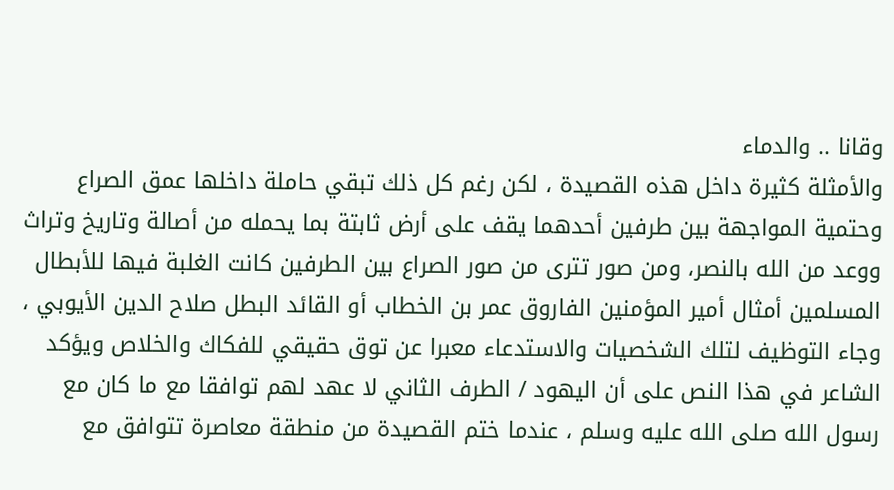وقانا .. والدماء
والأمثلة كثيرة داخل هذه القصيدة ، لكن رغم كل ذلك تبقي حاملة داخلها عمق الصراع وحتمية المواجهة بين طرفين أحدهما يقف على أرض ثابتة بما يحمله من أصالة وتاريخ وتراث ووعد من الله بالنصر، ومن صور تترى من صور الصراع بين الطرفين كانت الغلبة فيها للأبطال المسلمين أمثال أمير المؤمنين الفاروق عمر بن الخطاب أو القائد البطل صلاح الدين الأيوبي ، وجاء التوظيف لتلك الشخصيات والاستدعاء معبرا عن توق حقيقي للفكاك والخلاص ويؤكد الشاعر في هذا النص على أن اليهود / الطرف الثاني لا عهد لهم توافقا مع ما كان مع رسول الله صلى الله عليه وسلم ، عندما ختم القصيدة من منطقة معاصرة تتوافق مع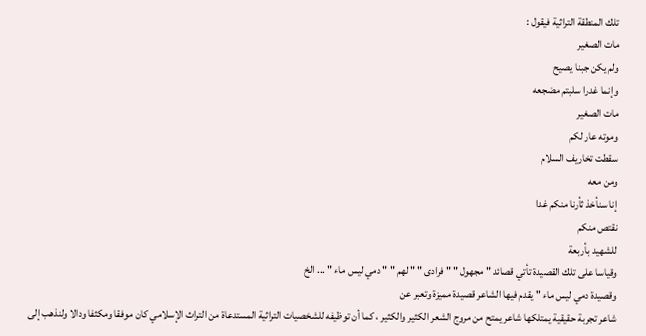تلك المنطقة التراثية فيقول :
مات الصغير
ولم يكن جبنا يصيح
وإنما غدرا سلبتم مضجعه
مات الصغير
وموته عار لكم
سقطت تخاريف السلام
ومن معه
إنا سنأخذ ثأرنا منكم غدا
نقتص منكم
للشهيد بأربعة
وقياسا على تلك القصيدة تأتي قصائد " مجهول " " فرادى " " لهم " " دمي ليس ماء " ... الخ
وقصيدة دمي ليس ماء " يقدم فيها الشاعر قصيدة مميزة وتعبر عن
شاعر تجربة حقيقية يمتلكها شاعر يمتح من مروج الشعر الكثير والكثير ، كما أن توظيفه للشخصيات التراثية المستدعاة من التراث الإسلامي كان موفقا ومكثفا ودالا ولنذهب إلى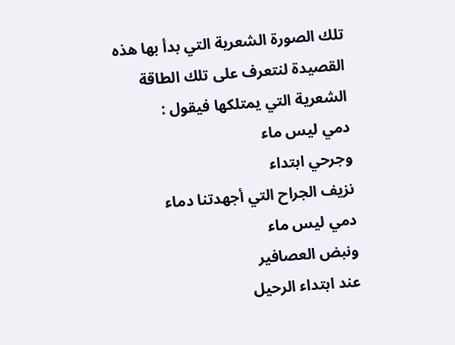تلك الصورة الشعرية التي بدأ بها هذه القصيدة لنتعرف على تلك الطاقة الشعرية التي يمتلكها فيقول :
دمي ليس ماء
وجرحي ابتداء
نزيف الجراح التي أجهدتنا دماء
دمي ليس ماء
ونبض العصافير
عند ابتداء الرحيل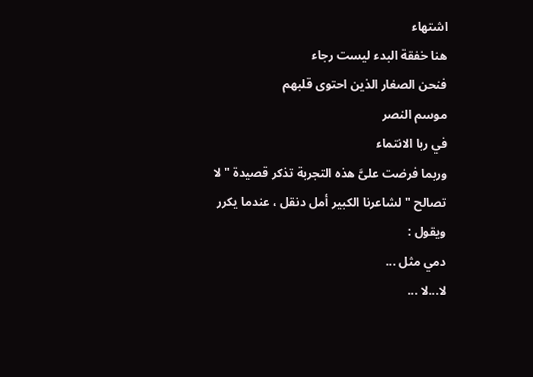اشتهاء
هنا خفقة البدء ليست رجاء
فنحن الصغار الذين احتوى قلبهم
موسم النصر
في ربا الانتماء
وربما فرضت علىَّ هذه التجربة تذكر قصيدة " لا تصالح " لشاعرنا الكبير أمل دنقل ، عندما يكرر ويقول :
دمي مثل ...
لا...لا ...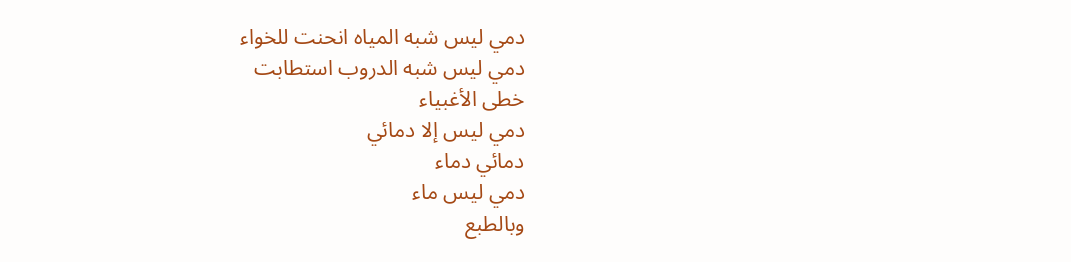دمي ليس شبه المياه انحنت للخواء
دمي ليس شبه الدروب استطابت
خطى الأغبياء
دمي ليس إلا دمائي
دمائي دماء
دمي ليس ماء
وبالطبع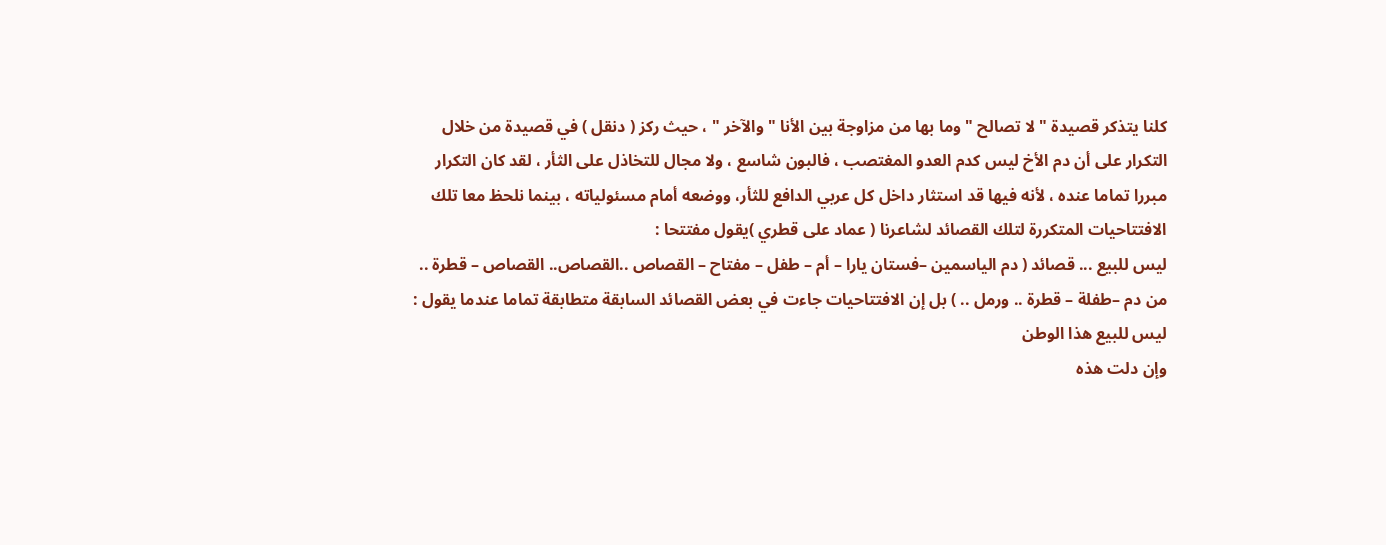كلنا يتذكر قصيدة " لا تصالح " وما بها من مزاوجة بين الأنا " والآخر " ، حيث ركز ( دنقل ) في قصيدة من خلال التكرار على أن دم الأخ ليس كدم العدو المغتصب ، فالبون شاسع ، ولا مجال للتخاذل على الثأر ، لقد كان التكرار مبررا تماما عنده ، لأنه فيها قد استثار داخل كل عربي الدافع للثأر، ووضعه أمام مسئولياته ، بينما نلحظ معا تلك الافتتاحيات المتكررة لتلك القصائد لشاعرنا ( عماد على قطري )يقول مفتتحا :
ليس للبيع ... قصائد ( دم الياسمين –فستان يارا – أم – طفل – مفتاح – القصاص ..القصاص.. القصاص – قطرة .. من دم –طفلة – قطرة .. ورمل .. ) بل إن الافتتاحيات جاءت في بعض القصائد السابقة متطابقة تماما عندما يقول : ليس للبيع هذا الوطن
وإن دلت هذه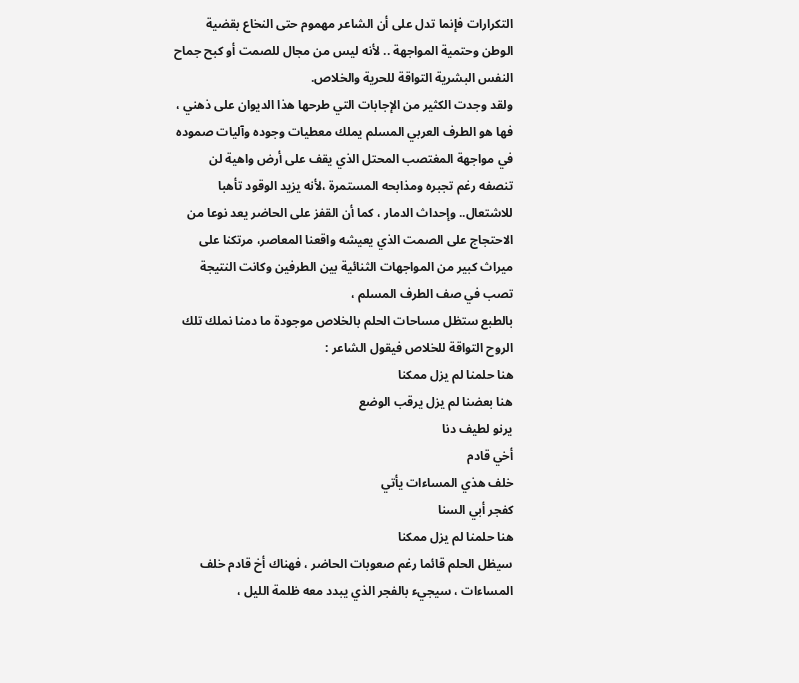التكرارات فإنما تدل على أن الشاعر مهموم حتى النخاع بقضية الوطن وحتمية المواجهة .. لأنه ليس من مجال للصمت أو كبح جماح النفس البشرية التواقة للحرية والخلاص.
ولقد وجدت الكثير من الإجابات التي طرحها هذا الديوان على ذهني ، فها هو الطرف العربي المسلم يملك معطيات وجوده وآليات صموده في مواجهة المغتصب المحتل الذي يقف على أرض واهية لن تنصفه رغم تجبره ومذابحه المستمرة ،لأنه يزيد الوقود تأهبا للاشتعال.. وإحداث الدمار ، كما أن القفز على الحاضر يعد نوعا من الاحتجاج على الصمت الذي يعيشه واقعنا المعاصر، مرتكنا على ميراث كبير من المواجهات الثنائية بين الطرفين وكانت النتيجة تصب في صف الطرف المسلم ،
بالطبع ستظل مساحات الحلم بالخلاص موجودة ما دمنا نملك تلك الروح التواقة للخلاص فيقول الشاعر :
هنا حلمنا لم يزل ممكنا
هنا بعضنا لم يزل يرقب الوضع
يرنو لطيف دنا
أخي قادم
خلف هذي المساءات يأتي
كفجر أبي السنا
هنا حلمنا لم يزل ممكنا
سيظل الحلم قائما رغم صعوبات الحاضر ، فهناك أخ قادم خلف المساءات ، سيجيء بالفجر الذي يبدد معه ظلمة الليل ،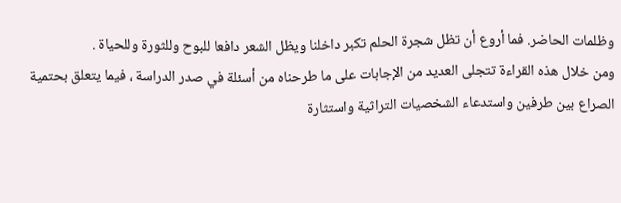وظلمات الحاضر. فما أروع أن تظل شجرة الحلم تكبر داخلنا ويظل الشعر دافعا للبوح وللثورة وللحياة .
ومن خلال هذه القراءة تتجلى العديد من الإجابات على ما طرحناه من أسئلة في صدر الدراسة ، فيما يتعلق بحتمية الصراع بين طرفين واستدعاء الشخصيات التراثية واستثارة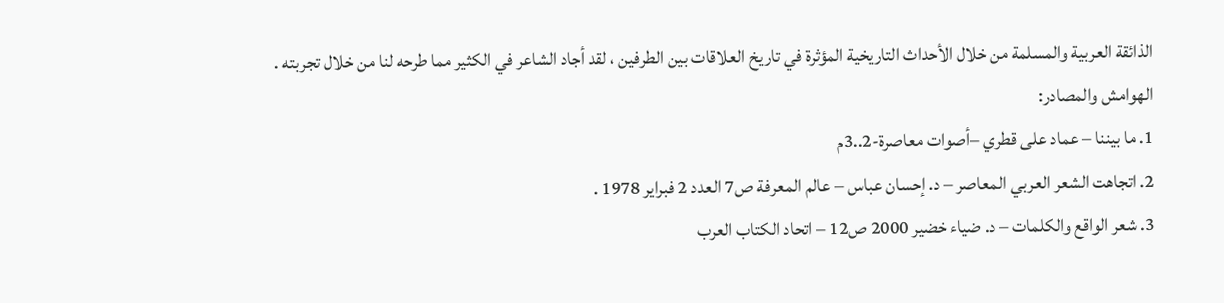الذائقة العربية والمسلمة من خلال الأحداث التاريخية المؤثرة في تاريخ العلاقات بين الطرفين ، لقد أجاد الشاعر في الكثير مما طرحه لنا من خلال تجربته .
الهوامش والمصادر:
1. ما بيننا – عماد على قطري –أصوات معاصرة-2..3م
2. اتجاهت الشعر العربي المعاصر – د. إحسان عباس – عالم المعرفة ص7 العدد 2 فبراير 1978 .
3. شعر الواقع والكلمات – د. ضياء خضير 2000 ص12 – اتحاد الكتاب العرب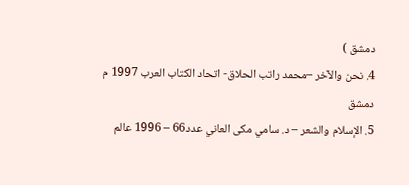دمشق )
4. نحن والآخر –محمد راتب الحلاق- اتحاد الكتاب العرب 1997 م دمشق
5. الإسلام والشعر – د. سامي مكى العاني عدد66 – 1996 عالم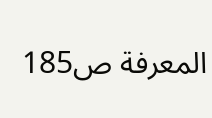المعرفة ص185